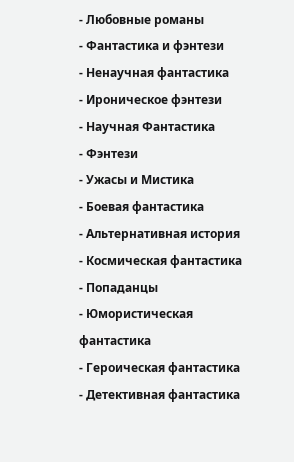- Любовные романы
- Фантастика и фэнтези
- Ненаучная фантастика
- Ироническое фэнтези
- Научная Фантастика
- Фэнтези
- Ужасы и Мистика
- Боевая фантастика
- Альтернативная история
- Космическая фантастика
- Попаданцы
- Юмористическая фантастика
- Героическая фантастика
- Детективная фантастика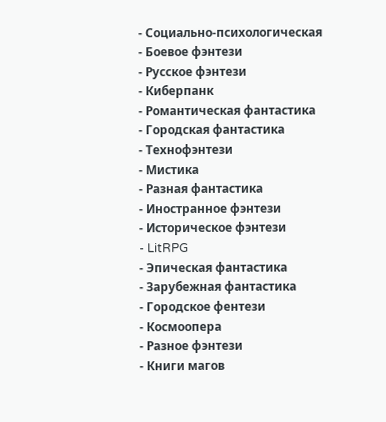- Социально-психологическая
- Боевое фэнтези
- Русское фэнтези
- Киберпанк
- Романтическая фантастика
- Городская фантастика
- Технофэнтези
- Мистика
- Разная фантастика
- Иностранное фэнтези
- Историческое фэнтези
- LitRPG
- Эпическая фантастика
- Зарубежная фантастика
- Городское фентези
- Космоопера
- Разное фэнтези
- Книги магов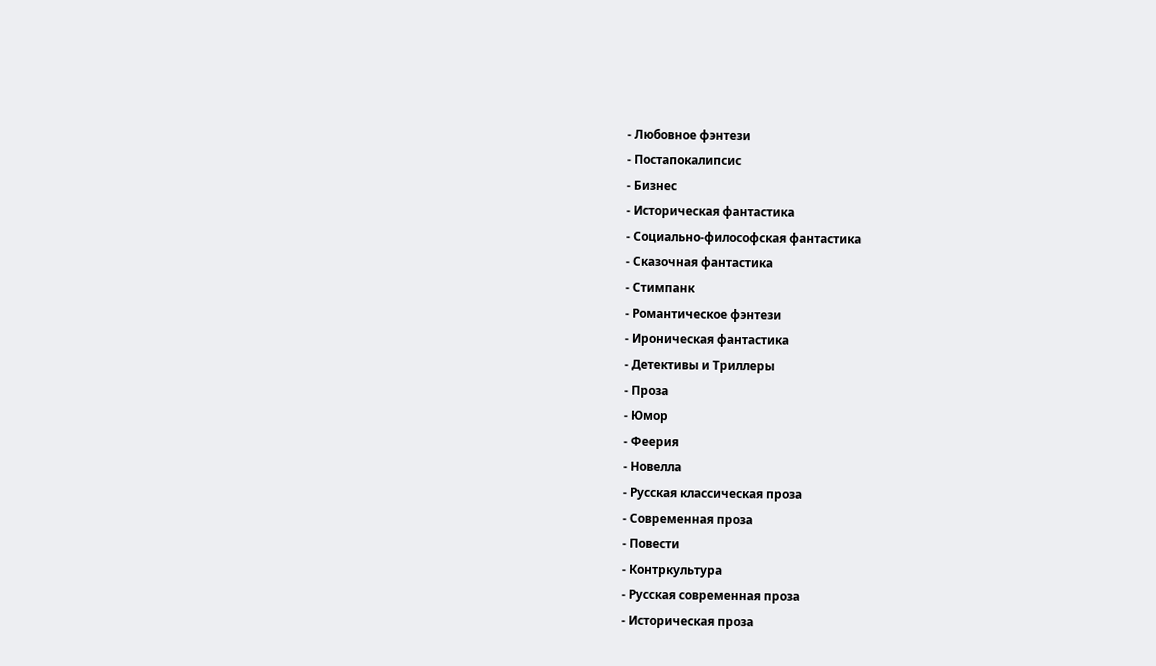- Любовное фэнтези
- Постапокалипсис
- Бизнес
- Историческая фантастика
- Социально-философская фантастика
- Сказочная фантастика
- Стимпанк
- Романтическое фэнтези
- Ироническая фантастика
- Детективы и Триллеры
- Проза
- Юмор
- Феерия
- Новелла
- Русская классическая проза
- Современная проза
- Повести
- Контркультура
- Русская современная проза
- Историческая проза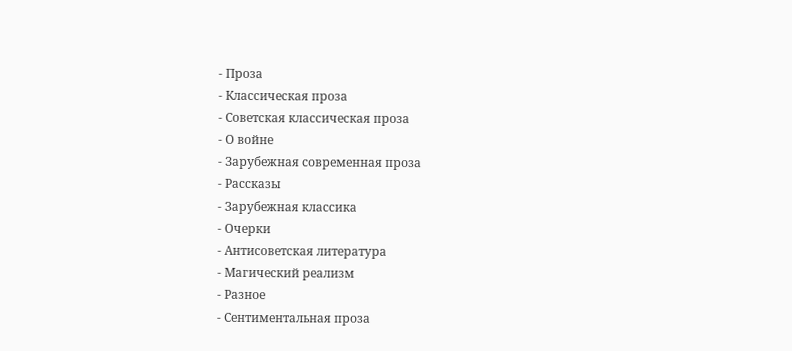- Проза
- Классическая проза
- Советская классическая проза
- О войне
- Зарубежная современная проза
- Рассказы
- Зарубежная классика
- Очерки
- Антисоветская литература
- Магический реализм
- Разное
- Сентиментальная проза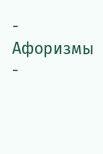- Афоризмы
-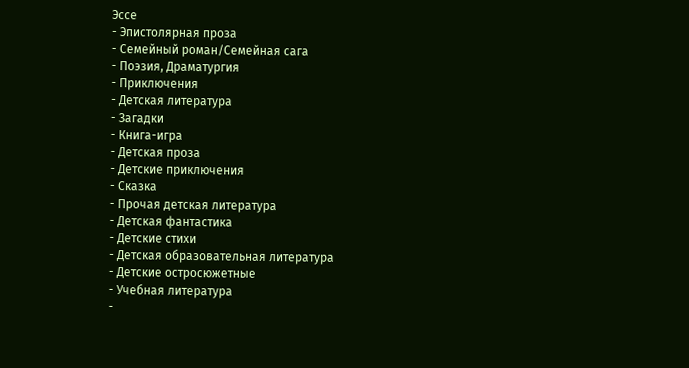Эссе
- Эпистолярная проза
- Семейный роман/Семейная сага
- Поэзия, Драматургия
- Приключения
- Детская литература
- Загадки
- Книга-игра
- Детская проза
- Детские приключения
- Сказка
- Прочая детская литература
- Детская фантастика
- Детские стихи
- Детская образовательная литература
- Детские остросюжетные
- Учебная литература
-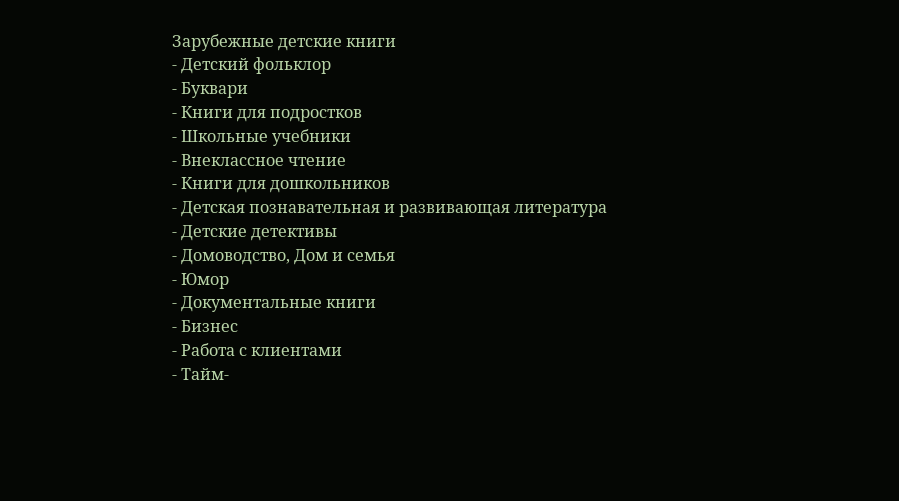Зарубежные детские книги
- Детский фольклор
- Буквари
- Книги для подростков
- Школьные учебники
- Внеклассное чтение
- Книги для дошкольников
- Детская познавательная и развивающая литература
- Детские детективы
- Домоводство, Дом и семья
- Юмор
- Документальные книги
- Бизнес
- Работа с клиентами
- Тайм-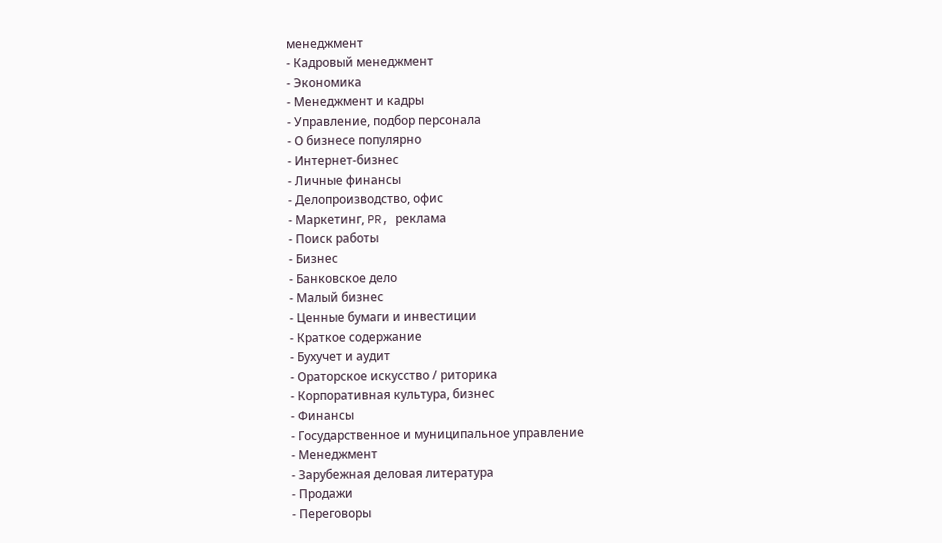менеджмент
- Кадровый менеджмент
- Экономика
- Менеджмент и кадры
- Управление, подбор персонала
- О бизнесе популярно
- Интернет-бизнес
- Личные финансы
- Делопроизводство, офис
- Маркетинг, PR, реклама
- Поиск работы
- Бизнес
- Банковское дело
- Малый бизнес
- Ценные бумаги и инвестиции
- Краткое содержание
- Бухучет и аудит
- Ораторское искусство / риторика
- Корпоративная культура, бизнес
- Финансы
- Государственное и муниципальное управление
- Менеджмент
- Зарубежная деловая литература
- Продажи
- Переговоры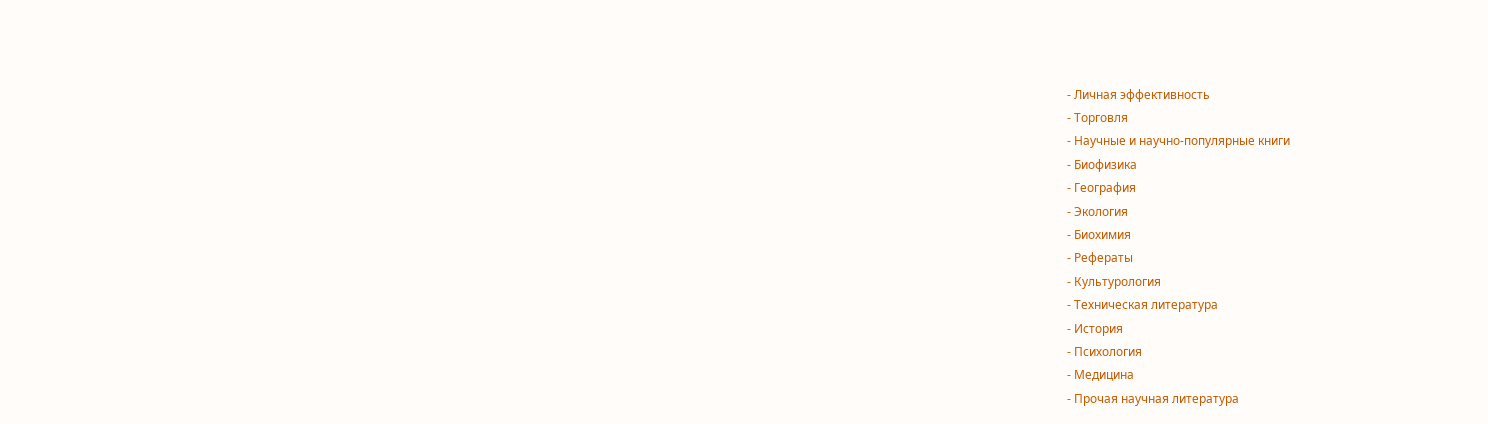- Личная эффективность
- Торговля
- Научные и научно-популярные книги
- Биофизика
- География
- Экология
- Биохимия
- Рефераты
- Культурология
- Техническая литература
- История
- Психология
- Медицина
- Прочая научная литература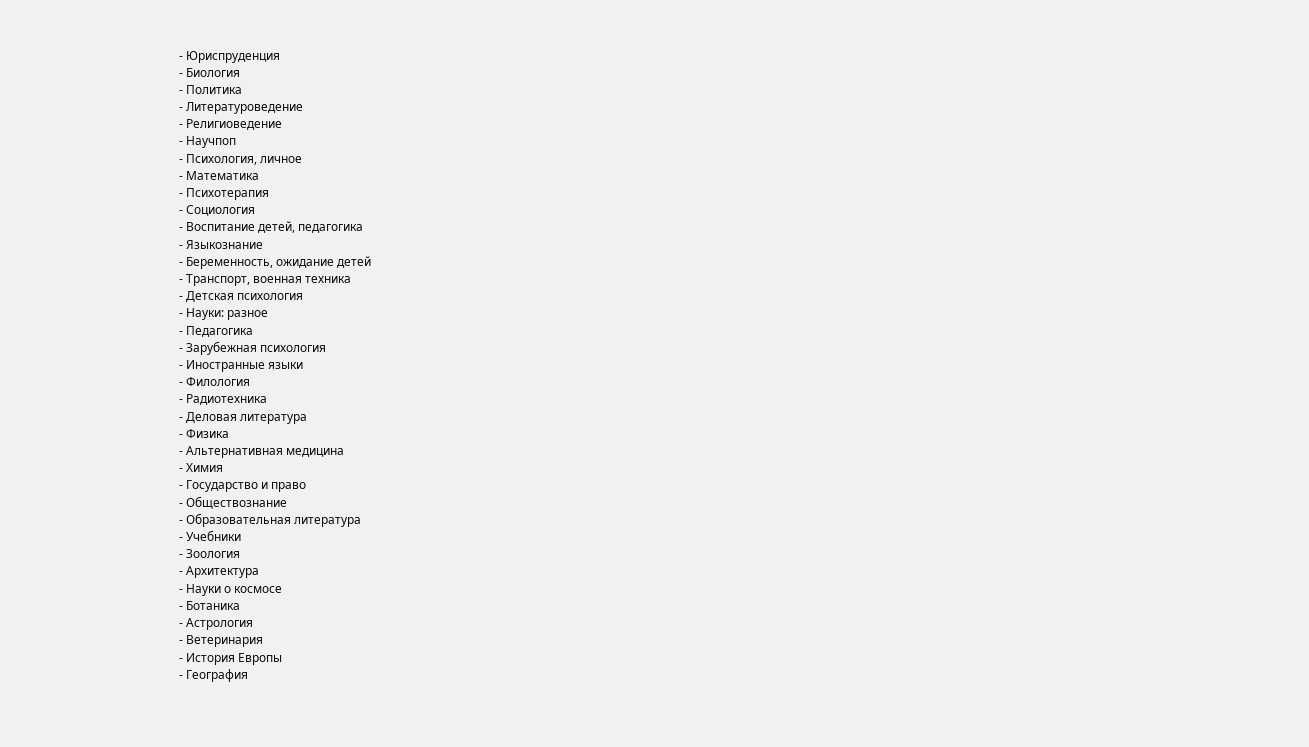- Юриспруденция
- Биология
- Политика
- Литературоведение
- Религиоведение
- Научпоп
- Психология, личное
- Математика
- Психотерапия
- Социология
- Воспитание детей, педагогика
- Языкознание
- Беременность, ожидание детей
- Транспорт, военная техника
- Детская психология
- Науки: разное
- Педагогика
- Зарубежная психология
- Иностранные языки
- Филология
- Радиотехника
- Деловая литература
- Физика
- Альтернативная медицина
- Химия
- Государство и право
- Обществознание
- Образовательная литература
- Учебники
- Зоология
- Архитектура
- Науки о космосе
- Ботаника
- Астрология
- Ветеринария
- История Европы
- География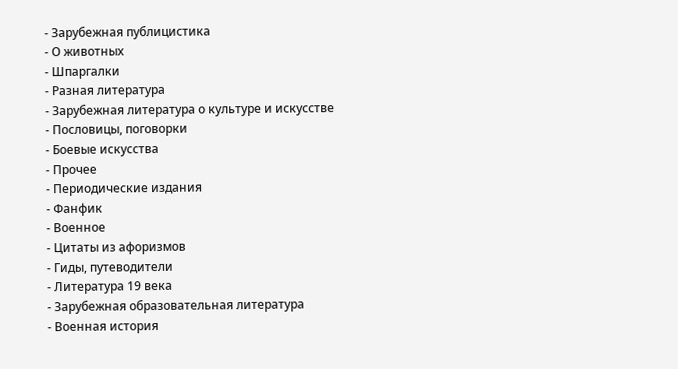- Зарубежная публицистика
- О животных
- Шпаргалки
- Разная литература
- Зарубежная литература о культуре и искусстве
- Пословицы, поговорки
- Боевые искусства
- Прочее
- Периодические издания
- Фанфик
- Военное
- Цитаты из афоризмов
- Гиды, путеводители
- Литература 19 века
- Зарубежная образовательная литература
- Военная история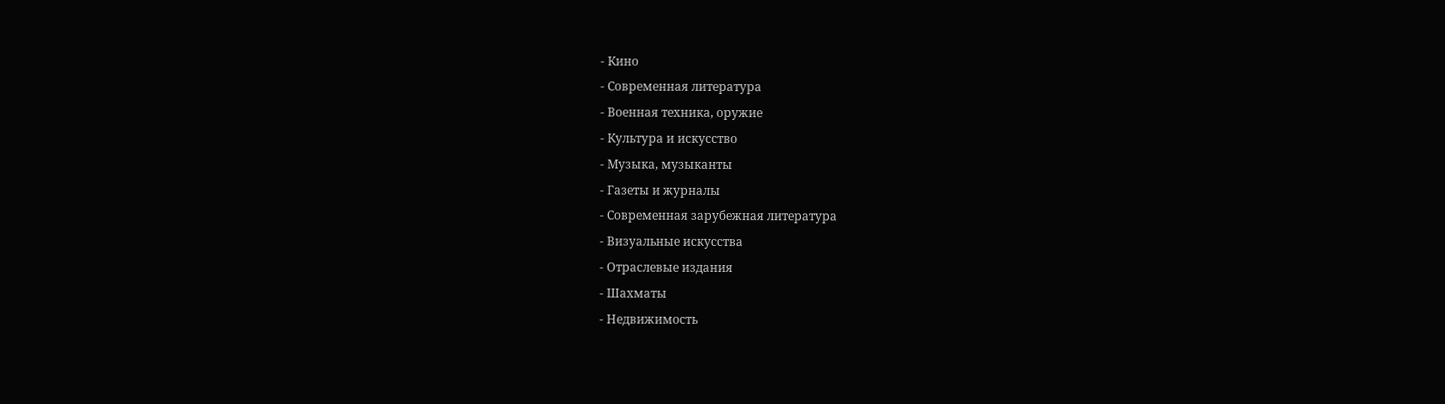- Кино
- Современная литература
- Военная техника, оружие
- Культура и искусство
- Музыка, музыканты
- Газеты и журналы
- Современная зарубежная литература
- Визуальные искусства
- Отраслевые издания
- Шахматы
- Недвижимость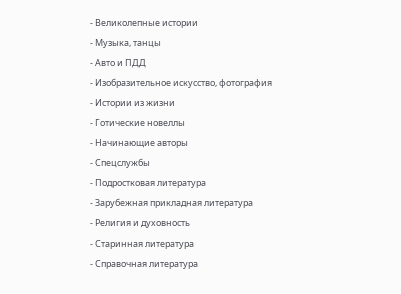- Великолепные истории
- Музыка, танцы
- Авто и ПДД
- Изобразительное искусство, фотография
- Истории из жизни
- Готические новеллы
- Начинающие авторы
- Спецслужбы
- Подростковая литература
- Зарубежная прикладная литература
- Религия и духовность
- Старинная литература
- Справочная литература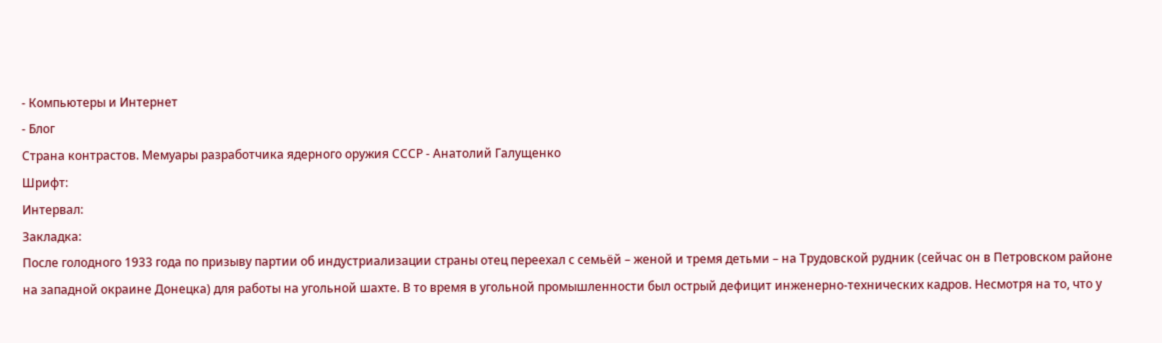- Компьютеры и Интернет
- Блог
Страна контрастов. Мемуары разработчика ядерного оружия СССР - Анатолий Галущенко
Шрифт:
Интервал:
Закладка:
После голодного 1933 года по призыву партии об индустриализации страны отец переехал с семьёй – женой и тремя детьми – на Трудовской рудник (сейчас он в Петровском районе на западной окраине Донецка) для работы на угольной шахте. В то время в угольной промышленности был острый дефицит инженерно-технических кадров. Несмотря на то, что у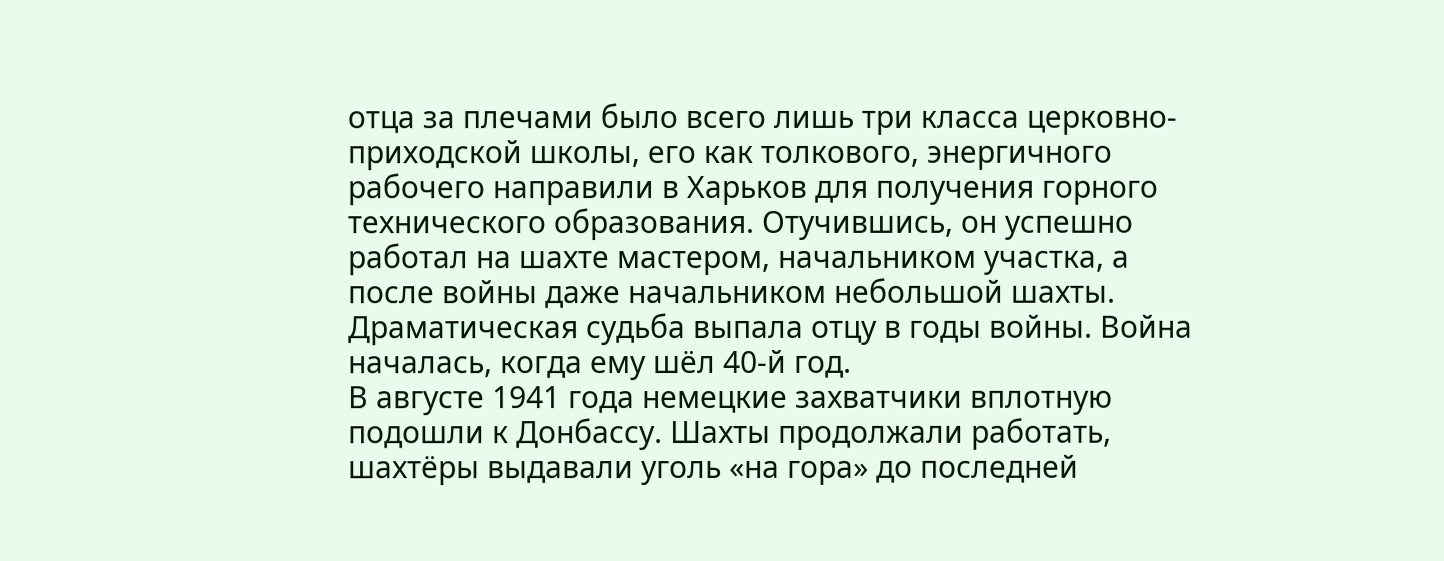отца за плечами было всего лишь три класса церковно-приходской школы, его как толкового, энергичного рабочего направили в Харьков для получения горного технического образования. Отучившись, он успешно работал на шахте мастером, начальником участка, а после войны даже начальником небольшой шахты.
Драматическая судьба выпала отцу в годы войны. Война началась, когда ему шёл 40-й год.
В августе 1941 года немецкие захватчики вплотную подошли к Донбассу. Шахты продолжали работать, шахтёры выдавали уголь «на гора» до последней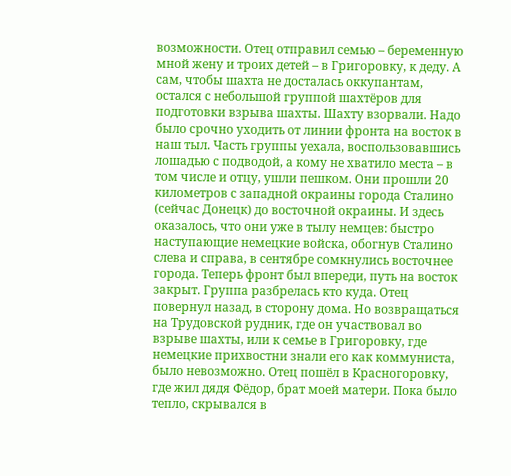возможности. Отец отправил семью – беременную мной жену и троих детей – в Григоровку, к деду. А сам, чтобы шахта не досталась оккупантам, остался с небольшой группой шахтёров для подготовки взрыва шахты. Шахту взорвали. Надо было срочно уходить от линии фронта на восток в наш тыл. Часть группы уехала, воспользовавшись лошадью с подводой, а кому не хватило места – в том числе и отцу, ушли пешком. Они прошли 20 километров с западной окраины города Сталино (сейчас Донецк) до восточной окраины. И здесь оказалось, что они уже в тылу немцев: быстро наступающие немецкие войска, обогнув Сталино слева и справа, в сентябре сомкнулись восточнее города. Теперь фронт был впереди, путь на восток закрыт. Группа разбрелась кто куда. Отец повернул назад, в сторону дома. Но возвращаться на Трудовской рудник, где он участвовал во взрыве шахты, или к семье в Григоровку, где немецкие прихвостни знали его как коммуниста, было невозможно. Отец пошёл в Красногоровку, где жил дядя Фёдор, брат моей матери. Пока было тепло, скрывался в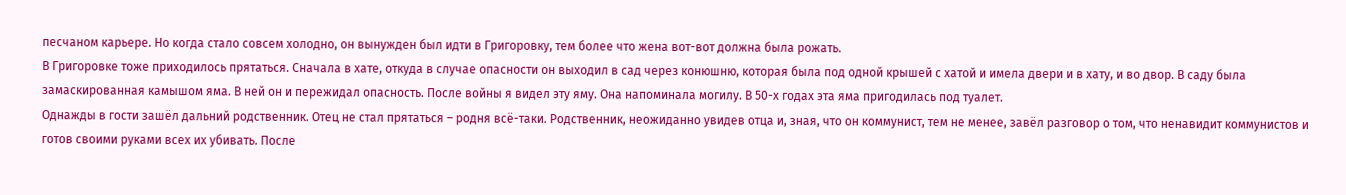песчаном карьере. Но когда стало совсем холодно, он вынужден был идти в Григоровку, тем более что жена вот-вот должна была рожать.
В Григоровке тоже приходилось прятаться. Сначала в хате, откуда в случае опасности он выходил в сад через конюшню, которая была под одной крышей с хатой и имела двери и в хату, и во двор. В саду была замаскированная камышом яма. В ней он и пережидал опасность. После войны я видел эту яму. Она напоминала могилу. В 50-х годах эта яма пригодилась под туалет.
Однажды в гости зашёл дальний родственник. Отец не стал прятаться – родня всё-таки. Родственник, неожиданно увидев отца и, зная, что он коммунист, тем не менее, завёл разговор о том, что ненавидит коммунистов и готов своими руками всех их убивать. После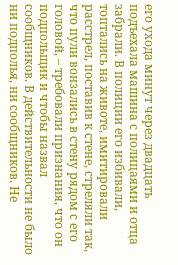его ухода минут через двадцать подъехала машина с полицаями и отца забрали. В полиции его избивали, топтались на животе, имитировали расстрел, поставив к стене, стреляли так, что пули вонзались в стену рядом с его головой, – требовали признания, что он подпольщик и чтобы назвал сообщников. В действительности не было ни подполья, ни сообщников. Не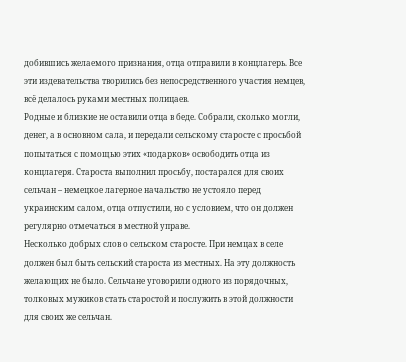добившись желаемого признания, отца отправили в концлагерь. Все эти издевательства творились без непосредственного участия немцев, всё делалось руками местных полицаев.
Родные и близкие не оставили отца в беде. Собрали, сколько могли, денег, а в основном сала, и передали сельскому старосте с просьбой попытаться с помощью этих «подарков» освободить отца из концлагеря. Староста выполнил просьбу, постарался для своих сельчан – немецкое лагерное начальство не устояло перед украинским салом, отца отпустили, но с условием, что он должен регулярно отмечаться в местной управе.
Несколько добрых слов о сельском старосте. При немцах в селе должен был быть сельский староста из местных. На эту должность желающих не было. Сельчане уговорили одного из порядочных, толковых мужиков стать старостой и послужить в этой должности для своих же сельчан.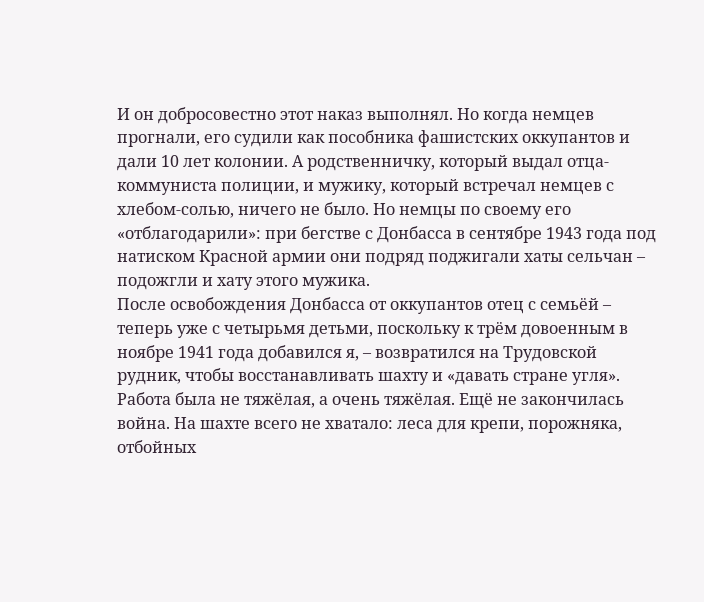И он добросовестно этот наказ выполнял. Но когда немцев прогнали, его судили как пособника фашистских оккупантов и дали 10 лет колонии. А родственничку, который выдал отца-коммуниста полиции, и мужику, который встречал немцев с хлебом-солью, ничего не было. Но немцы по своему его «отблагодарили»: при бегстве с Донбасса в сентябре 1943 года под натиском Красной армии они подряд поджигали хаты сельчан – подожгли и хату этого мужика.
После освобождения Донбасса от оккупантов отец с семьёй – теперь уже с четырьмя детьми, поскольку к трём довоенным в ноябре 1941 года добавился я, – возвратился на Трудовской рудник, чтобы восстанавливать шахту и «давать стране угля».
Работа была не тяжёлая, а очень тяжёлая. Ещё не закончилась война. На шахте всего не хватало: леса для крепи, порожняка, отбойных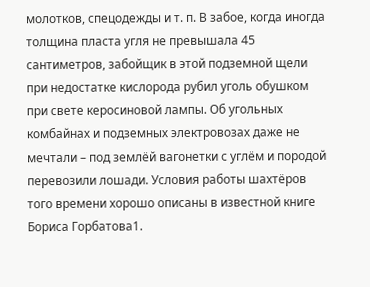молотков, спецодежды и т. п. В забое, когда иногда толщина пласта угля не превышала 45 сантиметров, забойщик в этой подземной щели при недостатке кислорода рубил уголь обушком при свете керосиновой лампы. Об угольных комбайнах и подземных электровозах даже не мечтали – под землёй вагонетки с углём и породой перевозили лошади. Условия работы шахтёров того времени хорошо описаны в известной книге Бориса Горбатова1.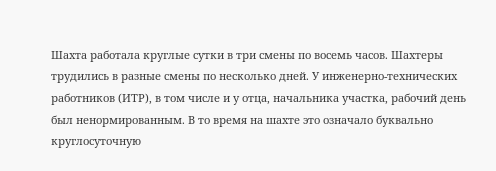Шахта работала круглые сутки в три смены по восемь часов. Шахтеры трудились в разные смены по несколько дней. У инженерно-технических работников (ИТР), в том числе и у отца, начальника участка, рабочий день был ненормированным. В то время на шахте это означало буквально круглосуточную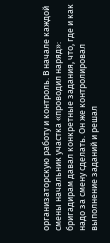организаторскую работу и контроль. В начале каждой смены начальник участка «проводил наряд»: бригадирам давал конкретные задания, что, где и как надо за смену сделать. Он же контролировал выполнение заданий и решал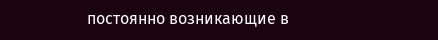постоянно возникающие в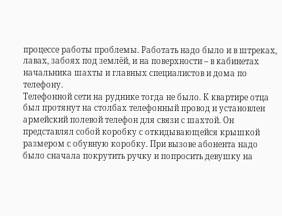процессе работы проблемы. Работать надо было и в штреках, лавах, забоях под землёй, и на поверхности – в кабинетах начальника шахты и главных специалистов и дома по телефону.
Телефонной сети на руднике тогда не было. К квартире отца был протянут на столбах телефонный провод и установлен армейский полевой телефон для связи с шахтой. Он представлял собой коробку с откидывающейся крышкой размером с обувную коробку. При вызове абонента надо было сначала покрутить ручку и попросить девушку на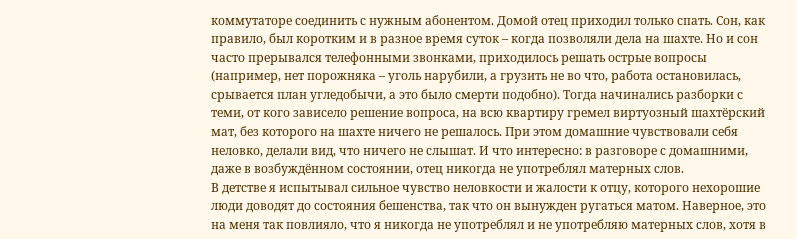коммутаторе соединить с нужным абонентом. Домой отец приходил только спать. Сон, как правило, был коротким и в разное время суток – когда позволяли дела на шахте. Но и сон часто прерывался телефонными звонками, приходилось решать острые вопросы (например, нет порожняка – уголь нарубили, а грузить не во что, работа остановилась, срывается план угледобычи, а это было смерти подобно). Тогда начинались разборки с теми, от кого зависело решение вопроса, на всю квартиру гремел виртуозный шахтёрский мат, без которого на шахте ничего не решалось. При этом домашние чувствовали себя неловко, делали вид, что ничего не слышат. И что интересно: в разговоре с домашними, даже в возбуждённом состоянии, отец никогда не употреблял матерных слов.
В детстве я испытывал сильное чувство неловкости и жалости к отцу, которого нехорошие люди доводят до состояния бешенства, так что он вынужден ругаться матом. Наверное, это на меня так повлияло, что я никогда не употреблял и не употребляю матерных слов, хотя в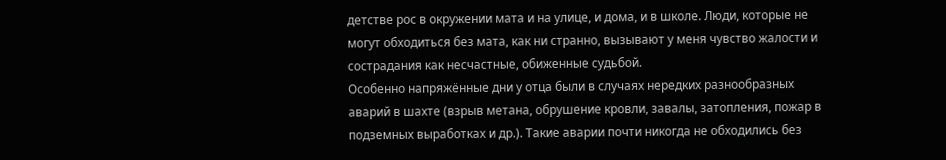детстве рос в окружении мата и на улице, и дома, и в школе. Люди, которые не могут обходиться без мата, как ни странно, вызывают у меня чувство жалости и сострадания как несчастные, обиженные судьбой.
Особенно напряжённые дни у отца были в случаях нередких разнообразных аварий в шахте (взрыв метана, обрушение кровли, завалы, затопления, пожар в подземных выработках и др.). Такие аварии почти никогда не обходились без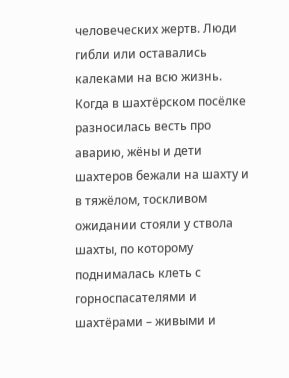человеческих жертв. Люди гибли или оставались калеками на всю жизнь. Когда в шахтёрском посёлке разносилась весть про аварию, жёны и дети шахтеров бежали на шахту и в тяжёлом, тоскливом ожидании стояли у ствола шахты, по которому поднималась клеть с горноспасателями и шахтёрами – живыми и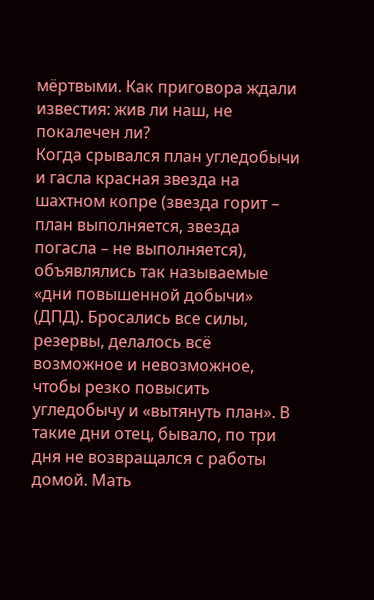мёртвыми. Как приговора ждали известия: жив ли наш, не покалечен ли?
Когда срывался план угледобычи и гасла красная звезда на шахтном копре (звезда горит – план выполняется, звезда погасла – не выполняется), объявлялись так называемые «дни повышенной добычи» (ДПД). Бросались все силы, резервы, делалось всё возможное и невозможное, чтобы резко повысить угледобычу и «вытянуть план». В такие дни отец, бывало, по три дня не возвращался с работы домой. Мать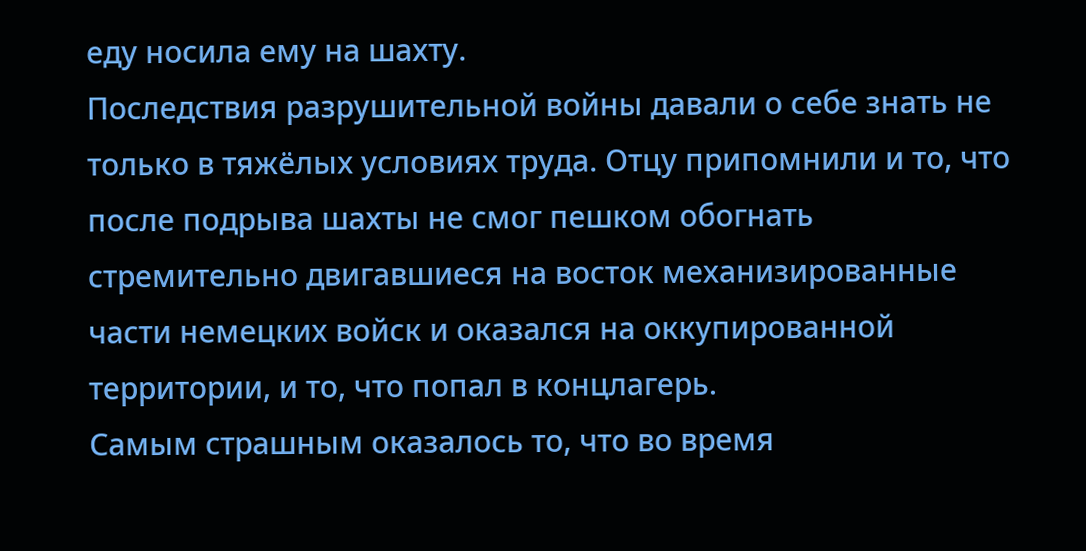еду носила ему на шахту.
Последствия разрушительной войны давали о себе знать не только в тяжёлых условиях труда. Отцу припомнили и то, что после подрыва шахты не смог пешком обогнать стремительно двигавшиеся на восток механизированные части немецких войск и оказался на оккупированной территории, и то, что попал в концлагерь.
Самым страшным оказалось то, что во время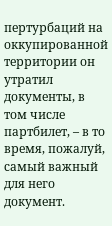пертурбаций на оккупированной территории он утратил документы, в том числе партбилет, – в то время, пожалуй, самый важный для него документ.